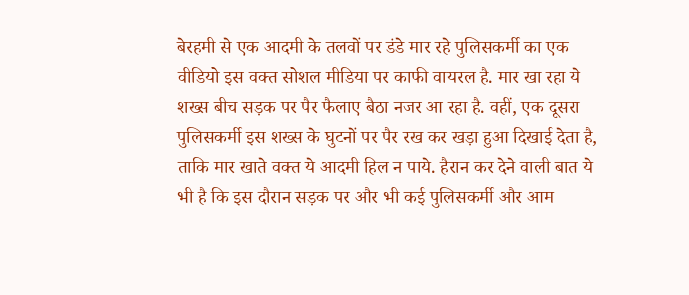बेरहमी से एक आदमी के तलवों पर डंडे मार रहे पुलिसकर्मी का एक वीडियो इस वक्त सोशल मीडिया पर काफी वायरल है. मार खा रहा ये शख्स बीच सड़क पर पैर फैलाए बैठा नजर आ रहा है. वहीं, एक दूसरा पुलिसकर्मी इस शख्स के घुटनों पर पैर रख कर खड़ा हुआ दिखाई देता है, ताकि मार खाते वक्त ये आदमी हिल न पाये. हैरान कर देने वाली बात ये भी है कि इस दौरान सड़क पर और भी कई पुलिसकर्मी और आम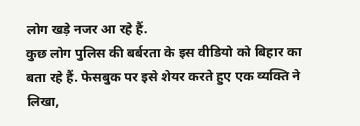लोग खड़े नजर आ रहे हैं.
कुछ लोग पुलिस की बर्बरता के इस वीडियो को बिहार का बता रहे हैं. फेसबुक पर इसे शेयर करते हुए एक व्यक्ति ने लिखा,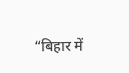“बिहार में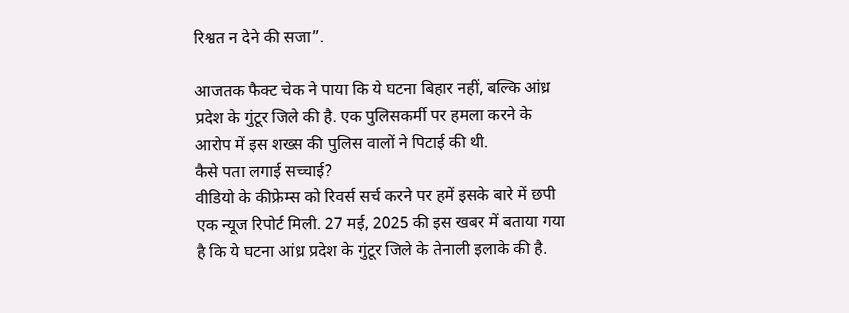रिश्वत न देने की सजा”.

आजतक फैक्ट चेक ने पाया कि ये घटना बिहार नहीं, बल्कि आंध्र प्रदेश के गुंटूर जिले की है. एक पुलिसकर्मी पर हमला करने के आरोप में इस शख्स की पुलिस वालों ने पिटाई की थी.
कैसे पता लगाई सच्चाई?
वीडियो के कीफ्रेम्स को रिवर्स सर्च करने पर हमें इसके बारे में छपी एक न्यूज रिपोर्ट मिली. 27 मई, 2025 की इस खबर में बताया गया है कि ये घटना आंध्र प्रदेश के गुंटूर जिले के तेनाली इलाके की है.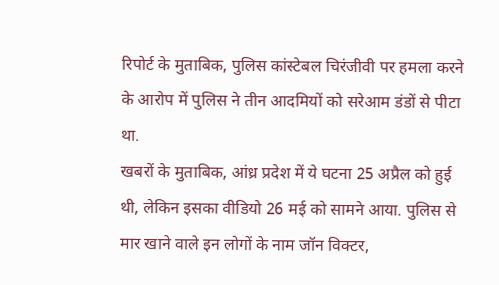रिपोर्ट के मुताबिक, पुलिस कांस्टेबल चिरंजीवी पर हमला करने के आरोप में पुलिस ने तीन आदमियों को सरेआम डंडों से पीटा था.
खबरों के मुताबिक, आंध्र प्रदेश में ये घटना 25 अप्रैल को हुई थी, लेकिन इसका वीडियो 26 मई को सामने आया. पुलिस से मार खाने वाले इन लोगों के नाम जॉन विक्टर,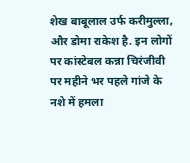शेख बाबूलाल उर्फ करीमुल्ला, और डोमा राकेश है. इन लोगों पर कांस्टेबल कन्ना चिरंजीवी पर महीने भर पहले गांजे के नशे में हमला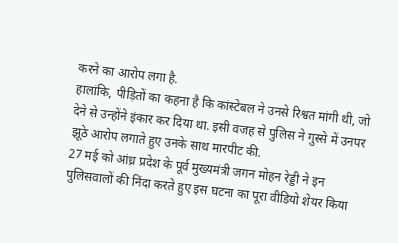करने का आरोप लगा है.
हालांकि, पीड़ितों का कहना है कि कांस्टेबल ने उनसे रिश्वत मांगी थी, जो देने से उन्होंने इंकार कर दिया था. इसी वजह से पुलिस ने गुस्से में उनपर झूठे आरोप लगाते हुए उनके साथ मारपीट की.
27 मई को आंध्र प्रदेश के पूर्व मुख्यमंत्री जगन मोहन रेड्डी ने इन पुलिसवालों की निंदा करते हुए इस घटना का पूरा वीडियो शेयर किया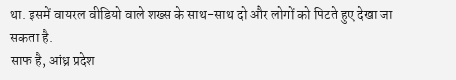था. इसमें वायरल वीडियो वाले शख्स के साथ-साथ दो और लोगों को पिटते हुए देखा जा सकता है.
साफ है, आंध्र प्रदेश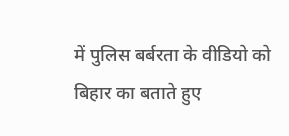में पुलिस बर्बरता के वीडियो को बिहार का बताते हुए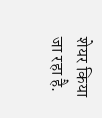शेयर किया जा रहा है.